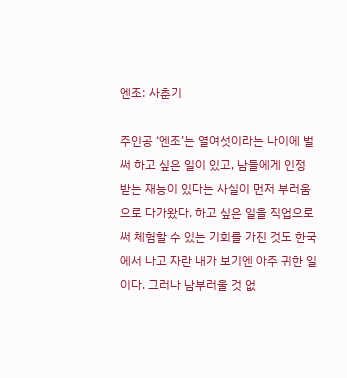엔조: 사춘기

주인공 ‘엔조’는 열여섯이라는 나이에 벌써 하고 싶은 일이 있고, 남들에게 인정 받는 재능이 있다는 사실이 먼저 부러움으로 다가왔다. 하고 싶은 일을 직업으로써 체험할 수 있는 기회를 가진 것도 한국에서 나고 자란 내가 보기엔 아주 귀한 일이다. 그러나 남부러울 것 없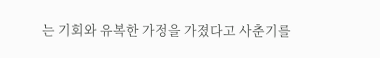는 기회와 유복한 가정을 가졌다고 사춘기를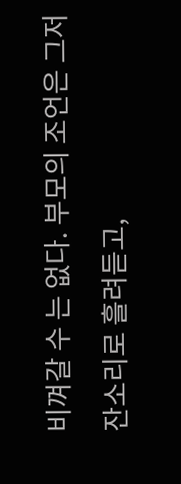비껴갈 수 는 없다. 부모의 조언은 그저 잔소리로 흘려듣고,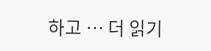하고 … 더 읽기